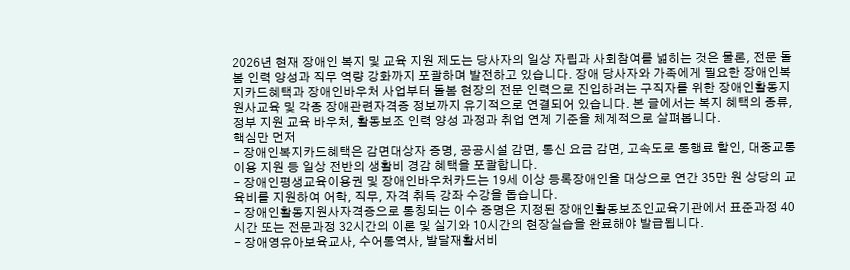2026년 현재 장애인 복지 및 교육 지원 제도는 당사자의 일상 자립과 사회참여를 넓히는 것은 물론, 전문 돌봄 인력 양성과 직무 역량 강화까지 포괄하며 발전하고 있습니다. 장애 당사자와 가족에게 필요한 장애인복지카드혜택과 장애인바우처 사업부터 돌봄 현장의 전문 인력으로 진입하려는 구직자를 위한 장애인활동지원사교육 및 각종 장애관련자격증 정보까지 유기적으로 연결되어 있습니다. 본 글에서는 복지 혜택의 종류, 정부 지원 교육 바우처, 활동보조 인력 양성 과정과 취업 연계 기준을 체계적으로 살펴봅니다.
핵심만 먼저
- 장애인복지카드혜택은 감면대상자 증명, 공공시설 감면, 통신 요금 감면, 고속도로 통행료 할인, 대중교통 이용 지원 등 일상 전반의 생활비 경감 혜택을 포괄합니다.
- 장애인평생교육이용권 및 장애인바우처카드는 19세 이상 등록장애인을 대상으로 연간 35만 원 상당의 교육비를 지원하여 어학, 직무, 자격 취득 강좌 수강을 돕습니다.
- 장애인활동지원사자격증으로 통칭되는 이수 증명은 지정된 장애인활동보조인교육기관에서 표준과정 40시간 또는 전문과정 32시간의 이론 및 실기와 10시간의 현장실습을 완료해야 발급됩니다.
- 장애영유아보육교사, 수어통역사, 발달재활서비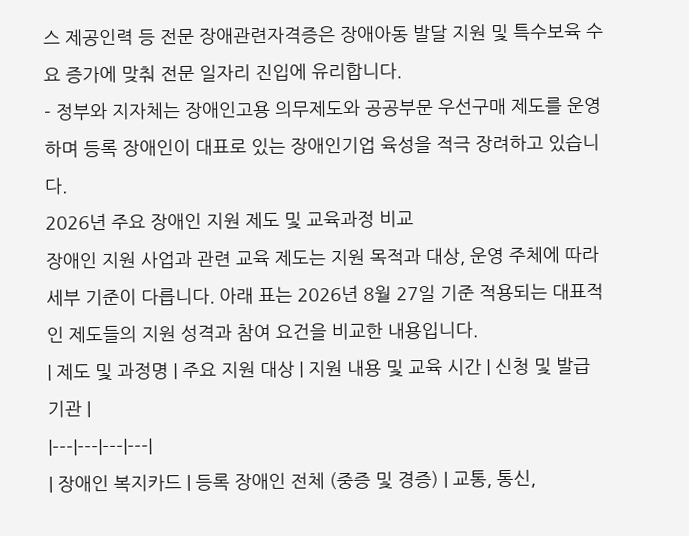스 제공인력 등 전문 장애관련자격증은 장애아동 발달 지원 및 특수보육 수요 증가에 맞춰 전문 일자리 진입에 유리합니다.
- 정부와 지자체는 장애인고용 의무제도와 공공부문 우선구매 제도를 운영하며 등록 장애인이 대표로 있는 장애인기업 육성을 적극 장려하고 있습니다.
2026년 주요 장애인 지원 제도 및 교육과정 비교
장애인 지원 사업과 관련 교육 제도는 지원 목적과 대상, 운영 주체에 따라 세부 기준이 다릅니다. 아래 표는 2026년 8월 27일 기준 적용되는 대표적인 제도들의 지원 성격과 참여 요건을 비교한 내용입니다.
| 제도 및 과정명 | 주요 지원 대상 | 지원 내용 및 교육 시간 | 신청 및 발급 기관 |
|---|---|---|---|
| 장애인 복지카드 | 등록 장애인 전체 (중증 및 경증) | 교통, 통신,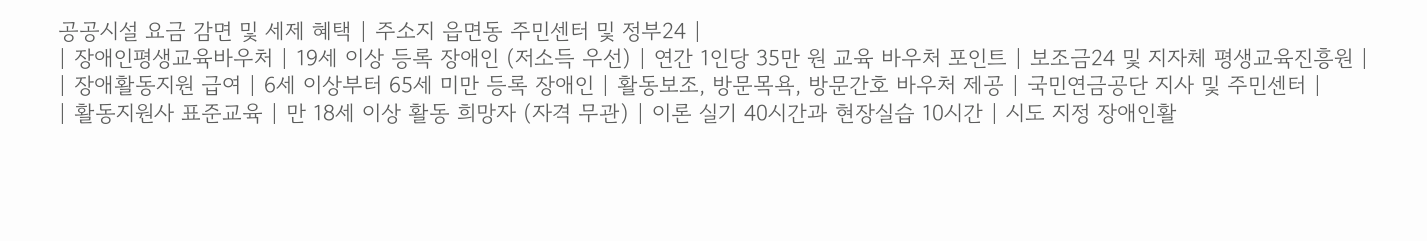공공시설 요금 감면 및 세제 혜택 | 주소지 읍면동 주민센터 및 정부24 |
| 장애인평생교육바우처 | 19세 이상 등록 장애인 (저소득 우선) | 연간 1인당 35만 원 교육 바우처 포인트 | 보조금24 및 지자체 평생교육진흥원 |
| 장애활동지원 급여 | 6세 이상부터 65세 미만 등록 장애인 | 활동보조, 방문목욕, 방문간호 바우처 제공 | 국민연금공단 지사 및 주민센터 |
| 활동지원사 표준교육 | 만 18세 이상 활동 희망자 (자격 무관) | 이론 실기 40시간과 현장실습 10시간 | 시도 지정 장애인활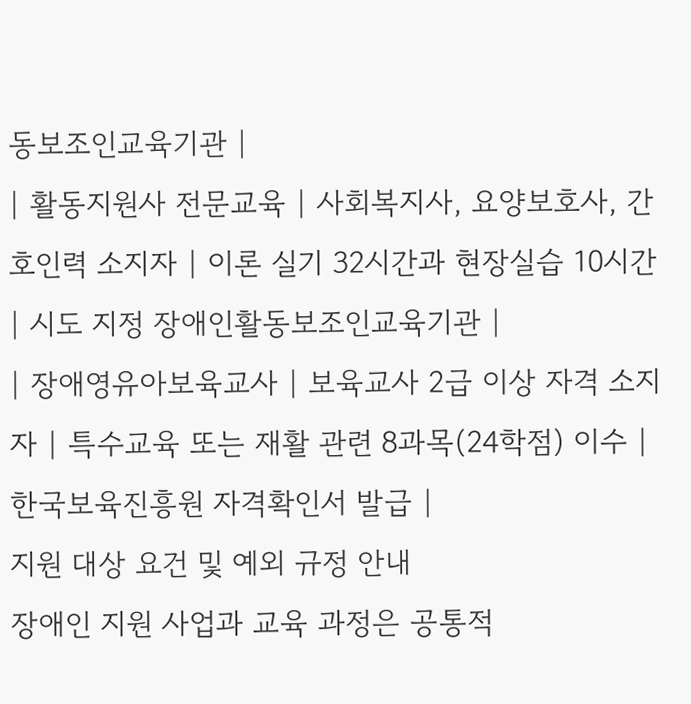동보조인교육기관 |
| 활동지원사 전문교육 | 사회복지사, 요양보호사, 간호인력 소지자 | 이론 실기 32시간과 현장실습 10시간 | 시도 지정 장애인활동보조인교육기관 |
| 장애영유아보육교사 | 보육교사 2급 이상 자격 소지자 | 특수교육 또는 재활 관련 8과목(24학점) 이수 | 한국보육진흥원 자격확인서 발급 |
지원 대상 요건 및 예외 규정 안내
장애인 지원 사업과 교육 과정은 공통적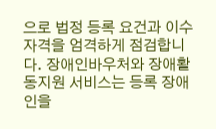으로 법정 등록 요건과 이수 자격을 엄격하게 점검합니다. 장애인바우처와 장애활동지원 서비스는 등록 장애인을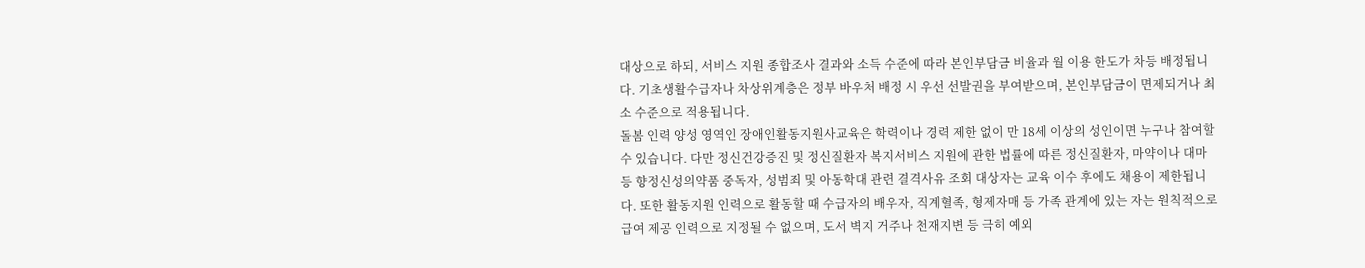대상으로 하되, 서비스 지원 종합조사 결과와 소득 수준에 따라 본인부담금 비율과 월 이용 한도가 차등 배정됩니다. 기초생활수급자나 차상위계층은 정부 바우처 배정 시 우선 선발권을 부여받으며, 본인부담금이 면제되거나 최소 수준으로 적용됩니다.
돌봄 인력 양성 영역인 장애인활동지원사교육은 학력이나 경력 제한 없이 만 18세 이상의 성인이면 누구나 참여할 수 있습니다. 다만 정신건강증진 및 정신질환자 복지서비스 지원에 관한 법률에 따른 정신질환자, 마약이나 대마 등 향정신성의약품 중독자, 성범죄 및 아동학대 관련 결격사유 조회 대상자는 교육 이수 후에도 채용이 제한됩니다. 또한 활동지원 인력으로 활동할 때 수급자의 배우자, 직계혈족, 형제자매 등 가족 관계에 있는 자는 원칙적으로 급여 제공 인력으로 지정될 수 없으며, 도서 벽지 거주나 천재지변 등 극히 예외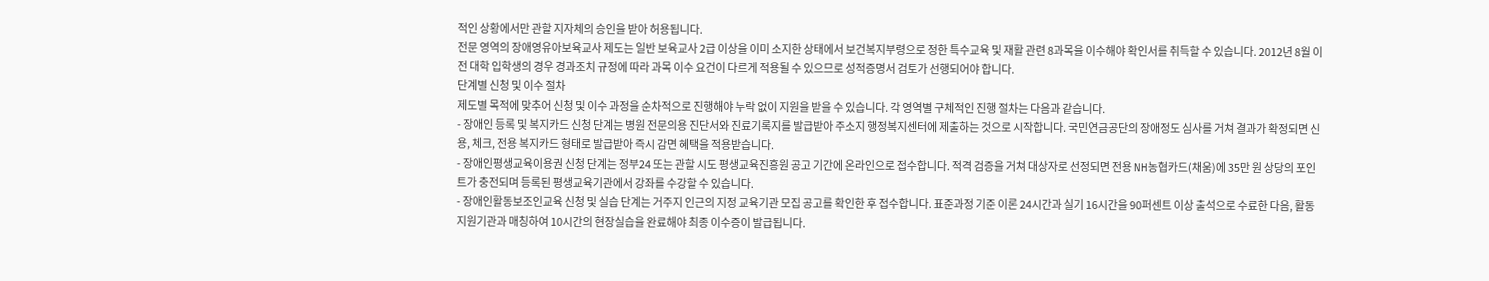적인 상황에서만 관할 지자체의 승인을 받아 허용됩니다.
전문 영역의 장애영유아보육교사 제도는 일반 보육교사 2급 이상을 이미 소지한 상태에서 보건복지부령으로 정한 특수교육 및 재활 관련 8과목을 이수해야 확인서를 취득할 수 있습니다. 2012년 8월 이전 대학 입학생의 경우 경과조치 규정에 따라 과목 이수 요건이 다르게 적용될 수 있으므로 성적증명서 검토가 선행되어야 합니다.
단계별 신청 및 이수 절차
제도별 목적에 맞추어 신청 및 이수 과정을 순차적으로 진행해야 누락 없이 지원을 받을 수 있습니다. 각 영역별 구체적인 진행 절차는 다음과 같습니다.
- 장애인 등록 및 복지카드 신청 단계는 병원 전문의용 진단서와 진료기록지를 발급받아 주소지 행정복지센터에 제출하는 것으로 시작합니다. 국민연금공단의 장애정도 심사를 거쳐 결과가 확정되면 신용, 체크, 전용 복지카드 형태로 발급받아 즉시 감면 혜택을 적용받습니다.
- 장애인평생교육이용권 신청 단계는 정부24 또는 관할 시도 평생교육진흥원 공고 기간에 온라인으로 접수합니다. 적격 검증을 거쳐 대상자로 선정되면 전용 NH농협카드(채움)에 35만 원 상당의 포인트가 충전되며 등록된 평생교육기관에서 강좌를 수강할 수 있습니다.
- 장애인활동보조인교육 신청 및 실습 단계는 거주지 인근의 지정 교육기관 모집 공고를 확인한 후 접수합니다. 표준과정 기준 이론 24시간과 실기 16시간을 90퍼센트 이상 출석으로 수료한 다음, 활동지원기관과 매칭하여 10시간의 현장실습을 완료해야 최종 이수증이 발급됩니다.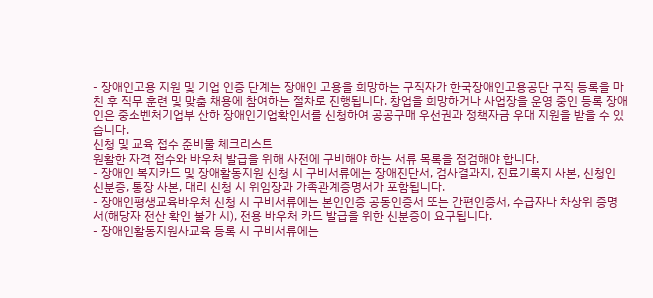- 장애인고용 지원 및 기업 인증 단계는 장애인 고용을 희망하는 구직자가 한국장애인고용공단 구직 등록을 마친 후 직무 훈련 및 맞춤 채용에 참여하는 절차로 진행됩니다. 창업을 희망하거나 사업장을 운영 중인 등록 장애인은 중소벤처기업부 산하 장애인기업확인서를 신청하여 공공구매 우선권과 정책자금 우대 지원을 받을 수 있습니다.
신청 및 교육 접수 준비물 체크리스트
원활한 자격 접수와 바우처 발급을 위해 사전에 구비해야 하는 서류 목록을 점검해야 합니다.
- 장애인 복지카드 및 장애활동지원 신청 시 구비서류에는 장애진단서, 검사결과지, 진료기록지 사본, 신청인 신분증, 통장 사본, 대리 신청 시 위임장과 가족관계증명서가 포함됩니다.
- 장애인평생교육바우처 신청 시 구비서류에는 본인인증 공동인증서 또는 간편인증서, 수급자나 차상위 증명서(해당자 전산 확인 불가 시), 전용 바우처 카드 발급을 위한 신분증이 요구됩니다.
- 장애인활동지원사교육 등록 시 구비서류에는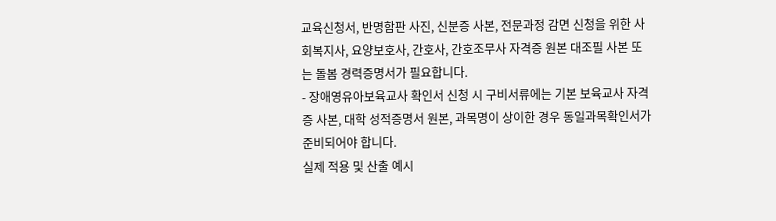교육신청서, 반명함판 사진, 신분증 사본, 전문과정 감면 신청을 위한 사회복지사, 요양보호사, 간호사, 간호조무사 자격증 원본 대조필 사본 또는 돌봄 경력증명서가 필요합니다.
- 장애영유아보육교사 확인서 신청 시 구비서류에는 기본 보육교사 자격증 사본, 대학 성적증명서 원본, 과목명이 상이한 경우 동일과목확인서가 준비되어야 합니다.
실제 적용 및 산출 예시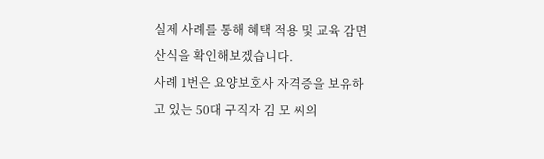실제 사례를 통해 혜택 적용 및 교육 감면 산식을 확인해보겠습니다.
사례 1번은 요양보호사 자격증을 보유하고 있는 50대 구직자 김 모 씨의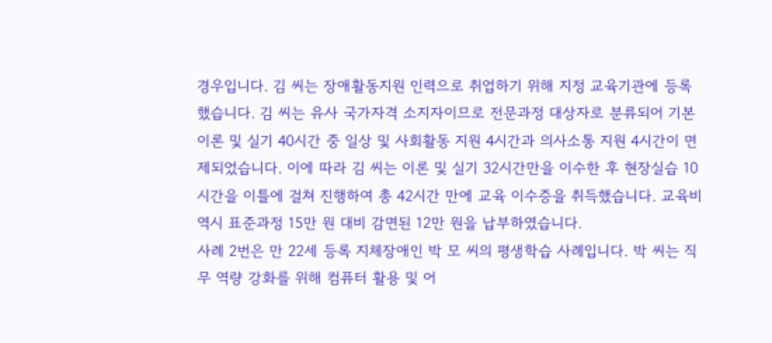경우입니다. 김 씨는 장애활동지원 인력으로 취업하기 위해 지정 교육기관에 등록했습니다. 김 씨는 유사 국가자격 소지자이므로 전문과정 대상자로 분류되어 기본 이론 및 실기 40시간 중 일상 및 사회활동 지원 4시간과 의사소통 지원 4시간이 면제되었습니다. 이에 따라 김 씨는 이론 및 실기 32시간만을 이수한 후 현장실습 10시간을 이틀에 걸쳐 진행하여 총 42시간 만에 교육 이수증을 취득했습니다. 교육비 역시 표준과정 15만 원 대비 감면된 12만 원을 납부하였습니다.
사례 2번은 만 22세 등록 지체장애인 박 모 씨의 평생학습 사례입니다. 박 씨는 직무 역량 강화를 위해 컴퓨터 활용 및 어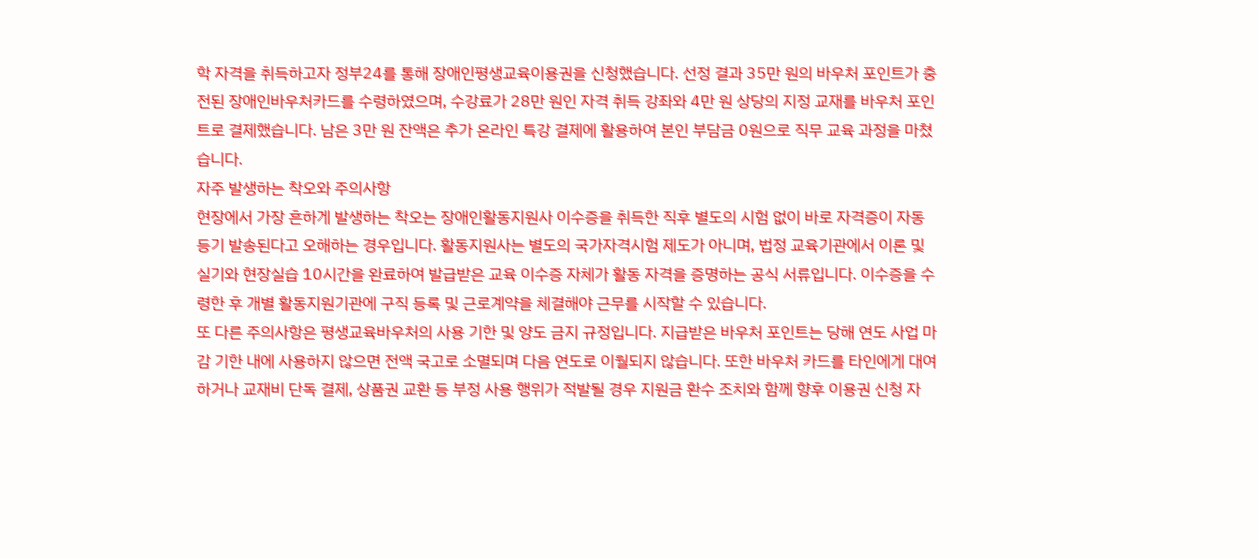학 자격을 취득하고자 정부24를 통해 장애인평생교육이용권을 신청했습니다. 선정 결과 35만 원의 바우처 포인트가 충전된 장애인바우처카드를 수령하였으며, 수강료가 28만 원인 자격 취득 강좌와 4만 원 상당의 지정 교재를 바우처 포인트로 결제했습니다. 남은 3만 원 잔액은 추가 온라인 특강 결제에 활용하여 본인 부담금 0원으로 직무 교육 과정을 마쳤습니다.
자주 발생하는 착오와 주의사항
현장에서 가장 흔하게 발생하는 착오는 장애인활동지원사 이수증을 취득한 직후 별도의 시험 없이 바로 자격증이 자동 등기 발송된다고 오해하는 경우입니다. 활동지원사는 별도의 국가자격시험 제도가 아니며, 법정 교육기관에서 이론 및 실기와 현장실습 10시간을 완료하여 발급받은 교육 이수증 자체가 활동 자격을 증명하는 공식 서류입니다. 이수증을 수령한 후 개별 활동지원기관에 구직 등록 및 근로계약을 체결해야 근무를 시작할 수 있습니다.
또 다른 주의사항은 평생교육바우처의 사용 기한 및 양도 금지 규정입니다. 지급받은 바우처 포인트는 당해 연도 사업 마감 기한 내에 사용하지 않으면 전액 국고로 소멸되며 다음 연도로 이월되지 않습니다. 또한 바우처 카드를 타인에게 대여하거나 교재비 단독 결제, 상품권 교환 등 부정 사용 행위가 적발될 경우 지원금 환수 조치와 함께 향후 이용권 신청 자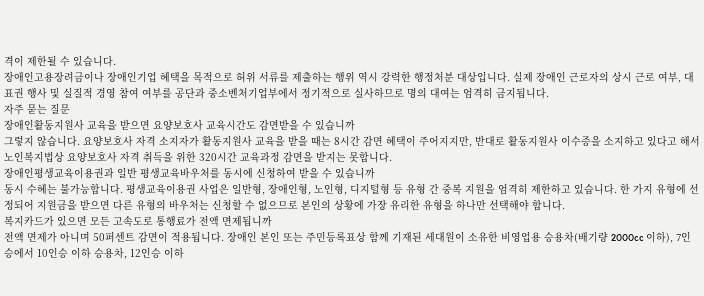격이 제한될 수 있습니다.
장애인고용장려금이나 장애인기업 혜택을 목적으로 허위 서류를 제출하는 행위 역시 강력한 행정처분 대상입니다. 실제 장애인 근로자의 상시 근로 여부, 대표권 행사 및 실질적 경영 참여 여부를 공단과 중소벤처기업부에서 정기적으로 실사하므로 명의 대여는 엄격히 금지됩니다.
자주 묻는 질문
장애인활동지원사 교육을 받으면 요양보호사 교육시간도 감면받을 수 있습니까
그렇지 않습니다. 요양보호사 자격 소지자가 활동지원사 교육을 받을 때는 8시간 감면 혜택이 주어지지만, 반대로 활동지원사 이수증을 소지하고 있다고 해서 노인복지법상 요양보호사 자격 취득을 위한 320시간 교육과정 감면을 받지는 못합니다.
장애인평생교육이용권과 일반 평생교육바우처를 동시에 신청하여 받을 수 있습니까
동시 수혜는 불가능합니다. 평생교육이용권 사업은 일반형, 장애인형, 노인형, 디지털형 등 유형 간 중복 지원을 엄격히 제한하고 있습니다. 한 가지 유형에 선정되어 지원금을 받으면 다른 유형의 바우처는 신청할 수 없으므로 본인의 상황에 가장 유리한 유형을 하나만 선택해야 합니다.
복지카드가 있으면 모든 고속도로 통행료가 전액 면제됩니까
전액 면제가 아니며 50퍼센트 감면이 적용됩니다. 장애인 본인 또는 주민등록표상 함께 기재된 세대원이 소유한 비영업용 승용차(배기량 2000cc 이하), 7인승에서 10인승 이하 승용차, 12인승 이하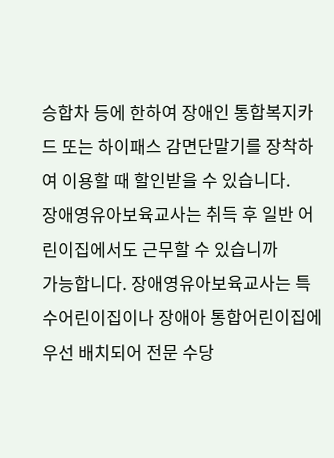승합차 등에 한하여 장애인 통합복지카드 또는 하이패스 감면단말기를 장착하여 이용할 때 할인받을 수 있습니다.
장애영유아보육교사는 취득 후 일반 어린이집에서도 근무할 수 있습니까
가능합니다. 장애영유아보육교사는 특수어린이집이나 장애아 통합어린이집에 우선 배치되어 전문 수당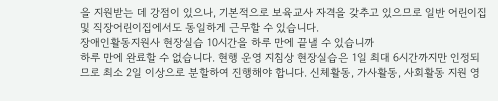을 지원받는 데 강점이 있으나, 기본적으로 보육교사 자격을 갖추고 있으므로 일반 어린이집 및 직장어린이집에서도 동일하게 근무할 수 있습니다.
장애인활동지원사 현장실습 10시간을 하루 만에 끝낼 수 있습니까
하루 만에 완료할 수 없습니다. 현행 운영 지침상 현장실습은 1일 최대 6시간까지만 인정되므로 최소 2일 이상으로 분할하여 진행해야 합니다. 신체활동, 가사활동, 사회활동 지원 영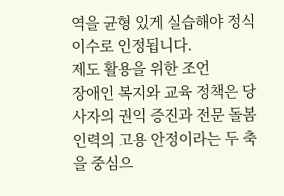역을 균형 있게 실습해야 정식 이수로 인정됩니다.
제도 활용을 위한 조언
장애인 복지와 교육 정책은 당사자의 권익 증진과 전문 돌봄 인력의 고용 안정이라는 두 축을 중심으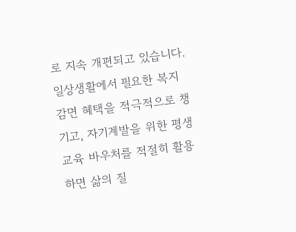로 지속 개편되고 있습니다. 일상생활에서 필요한 복지 감면 혜택을 적극적으로 챙기고, 자기계발을 위한 평생교육 바우처를 적절히 활용하면 삶의 질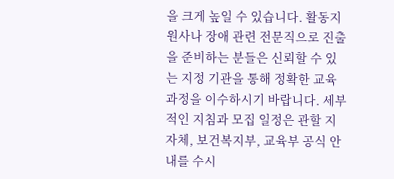을 크게 높일 수 있습니다. 활동지원사나 장애 관련 전문직으로 진출을 준비하는 분들은 신뢰할 수 있는 지정 기관을 통해 정확한 교육 과정을 이수하시기 바랍니다. 세부적인 지침과 모집 일정은 관할 지자체, 보건복지부, 교육부 공식 안내를 수시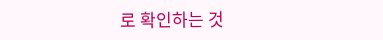로 확인하는 것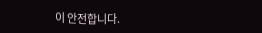이 안전합니다.